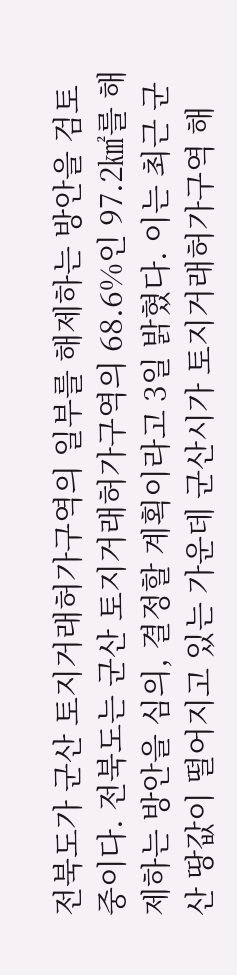전북도가 군산 토지거래허가구역의 일부를 해제하는 방안을 검토 중이다. 전북도는 군산 토지거래허가구역의 68.6%인 97.2㎢를 해제하는 방안을 심의, 결정할 계획이라고 3일 밝혔다. 이는 최근 군산 땅값이 떨어지고 있는 가운데 군산시가 토지거래허가구역 해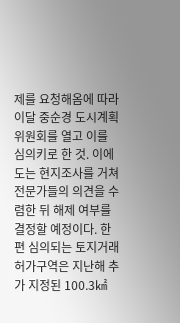제를 요청해옴에 따라 이달 중순경 도시계획위원회를 열고 이를 심의키로 한 것. 이에 도는 현지조사를 거쳐 전문가들의 의견을 수렴한 뒤 해제 여부를 결정할 예정이다. 한편 심의되는 토지거래허가구역은 지난해 추가 지정된 100.3㎢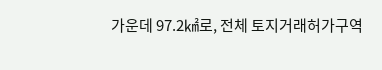가운데 97.2㎢로, 전체 토지거래허가구역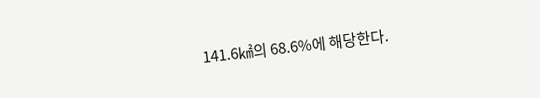141.6㎢의 68.6%에 해당한다.